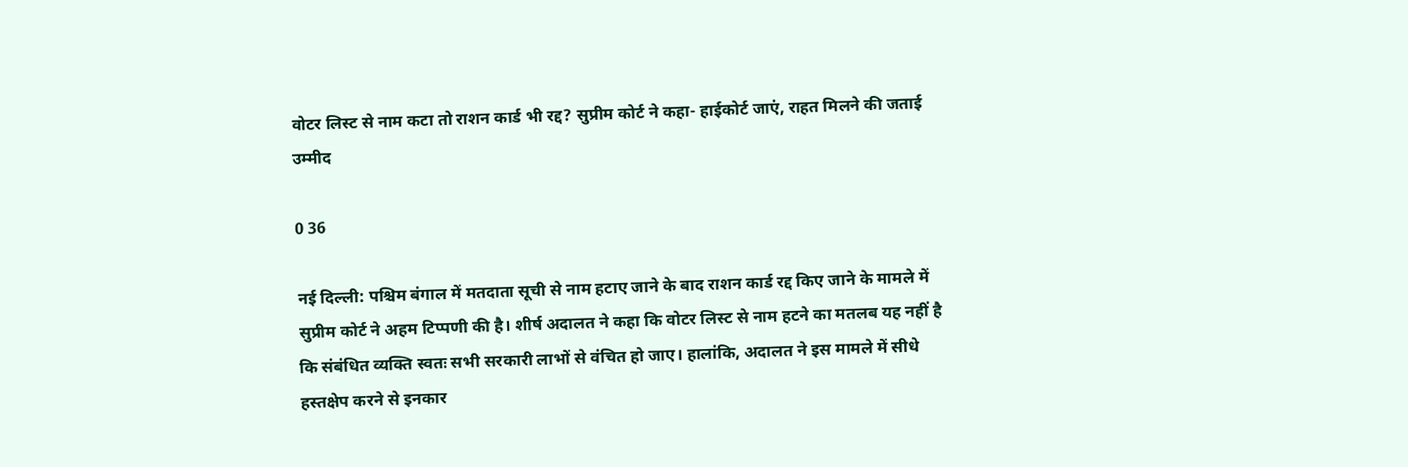वोटर लिस्ट से नाम कटा तो राशन कार्ड भी रद्द? सुप्रीम कोर्ट ने कहा- हाईकोर्ट जाएं, राहत मिलने की जताई उम्मीद

0 36

नई दिल्ली: पश्चिम बंगाल में मतदाता सूची से नाम हटाए जाने के बाद राशन कार्ड रद्द किए जाने के मामले में सुप्रीम कोर्ट ने अहम टिप्पणी की है। शीर्ष अदालत ने कहा कि वोटर लिस्ट से नाम हटने का मतलब यह नहीं है कि संबंधित व्यक्ति स्वतः सभी सरकारी लाभों से वंचित हो जाए। हालांकि, अदालत ने इस मामले में सीधे हस्तक्षेप करने से इनकार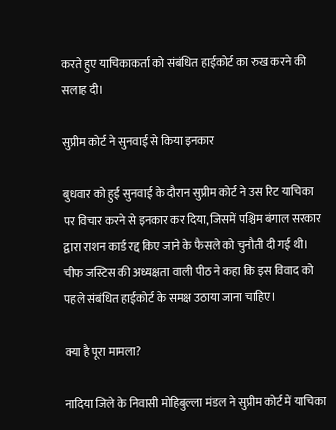करते हुए याचिकाकर्ता को संबंधित हाईकोर्ट का रुख करने की सलाह दी।

सुप्रीम कोर्ट ने सुनवाई से किया इनकार

बुधवार को हुई सुनवाई के दौरान सुप्रीम कोर्ट ने उस रिट याचिका पर विचार करने से इनकार कर दिया, जिसमें पश्चिम बंगाल सरकार द्वारा राशन कार्ड रद्द किए जाने के फैसले को चुनौती दी गई थी। चीफ जस्टिस की अध्यक्षता वाली पीठ ने कहा कि इस विवाद को पहले संबंधित हाईकोर्ट के समक्ष उठाया जाना चाहिए।

क्या है पूरा मामला?

नादिया जिले के निवासी मोहिबुल्ला मंडल ने सुप्रीम कोर्ट में याचिका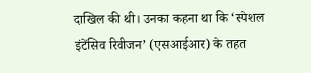दाखिल की थी। उनका कहना था कि ‘स्पेशल इंटेंसिव रिवीजन’ (एसआईआर) के तहत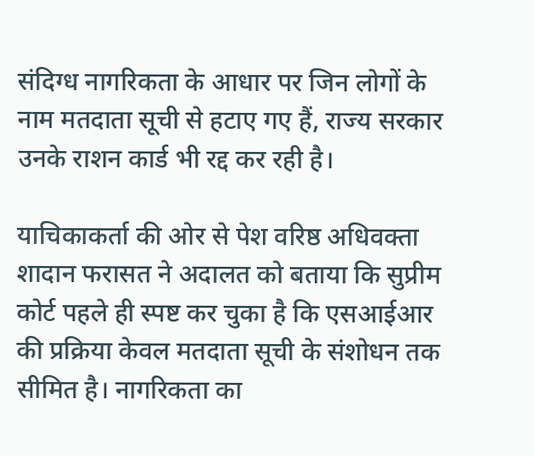संदिग्ध नागरिकता के आधार पर जिन लोगों के नाम मतदाता सूची से हटाए गए हैं, राज्य सरकार उनके राशन कार्ड भी रद्द कर रही है।

याचिकाकर्ता की ओर से पेश वरिष्ठ अधिवक्ता शादान फरासत ने अदालत को बताया कि सुप्रीम कोर्ट पहले ही स्पष्ट कर चुका है कि एसआईआर की प्रक्रिया केवल मतदाता सूची के संशोधन तक सीमित है। नागरिकता का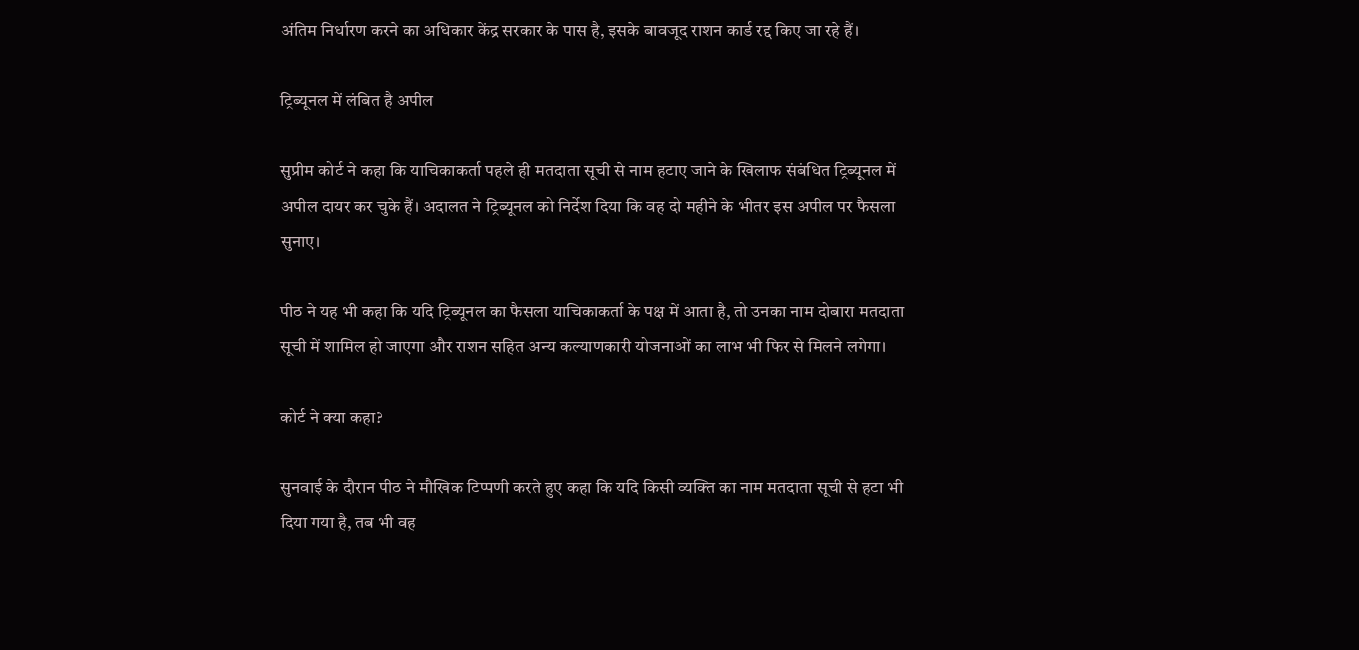अंतिम निर्धारण करने का अधिकार केंद्र सरकार के पास है, इसके बावजूद राशन कार्ड रद्द किए जा रहे हैं।

ट्रिब्यूनल में लंबित है अपील

सुप्रीम कोर्ट ने कहा कि याचिकाकर्ता पहले ही मतदाता सूची से नाम हटाए जाने के खिलाफ संबंधित ट्रिब्यूनल में अपील दायर कर चुके हैं। अदालत ने ट्रिब्यूनल को निर्देश दिया कि वह दो महीने के भीतर इस अपील पर फैसला सुनाए।

पीठ ने यह भी कहा कि यदि ट्रिब्यूनल का फैसला याचिकाकर्ता के पक्ष में आता है, तो उनका नाम दोबारा मतदाता सूची में शामिल हो जाएगा और राशन सहित अन्य कल्याणकारी योजनाओं का लाभ भी फिर से मिलने लगेगा।

कोर्ट ने क्या कहा?

सुनवाई के दौरान पीठ ने मौखिक टिप्पणी करते हुए कहा कि यदि किसी व्यक्ति का नाम मतदाता सूची से हटा भी दिया गया है, तब भी वह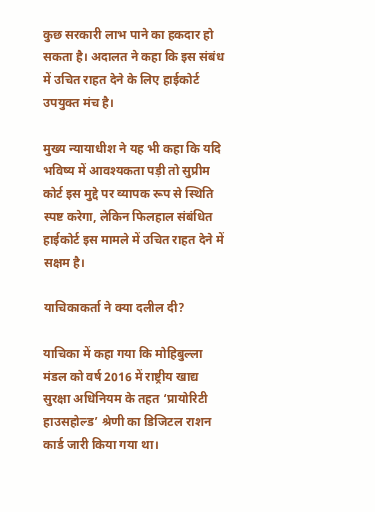कुछ सरकारी लाभ पाने का हकदार हो सकता है। अदालत ने कहा कि इस संबंध में उचित राहत देने के लिए हाईकोर्ट उपयुक्त मंच है।

मुख्य न्यायाधीश ने यह भी कहा कि यदि भविष्य में आवश्यकता पड़ी तो सुप्रीम कोर्ट इस मुद्दे पर व्यापक रूप से स्थिति स्पष्ट करेगा, लेकिन फिलहाल संबंधित हाईकोर्ट इस मामले में उचित राहत देने में सक्षम है।

याचिकाकर्ता ने क्या दलील दी?

याचिका में कहा गया कि मोहिबुल्ला मंडल को वर्ष 2016 में राष्ट्रीय खाद्य सुरक्षा अधिनियम के तहत ‘प्रायोरिटी हाउसहोल्ड’ श्रेणी का डिजिटल राशन कार्ड जारी किया गया था।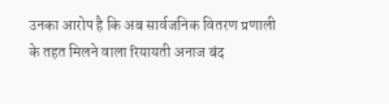उनका आरोप है कि अब सार्वजनिक वितरण प्रणाली के तहत मिलने वाला रियायती अनाज बंद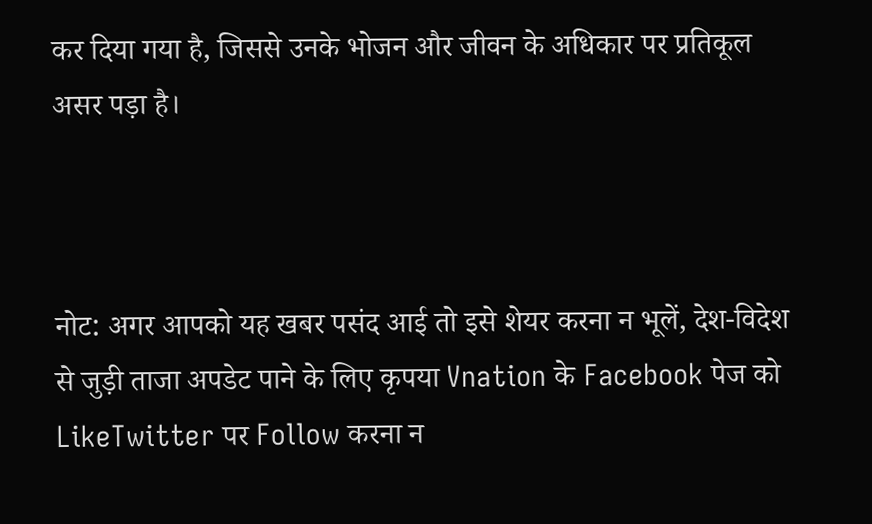कर दिया गया है, जिससे उनके भोजन और जीवन के अधिकार पर प्रतिकूल असर पड़ा है।



नोट: अगर आपको यह खबर पसंद आई तो इसे शेयर करना न भूलें, देश-विदेश से जुड़ी ताजा अपडेट पाने के लिए कृपया Vnation के Facebook पेज को LikeTwitter पर Follow करना न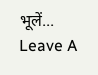भूलें...
Leave A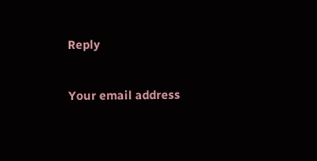Reply

Your email address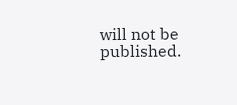will not be published.